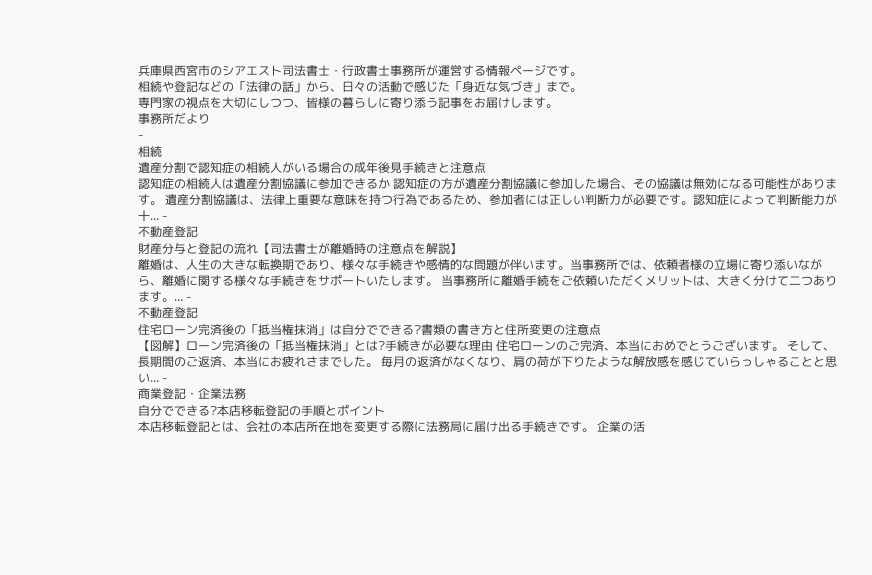兵庫県西宮市のシアエスト司法書士・行政書士事務所が運営する情報ページです。
相続や登記などの「法律の話」から、日々の活動で感じた「身近な気づき」まで。
専門家の視点を大切にしつつ、皆様の暮らしに寄り添う記事をお届けします。
事務所だより
-
相続
遺産分割で認知症の相続人がいる場合の成年後見手続きと注意点
認知症の相続人は遺産分割協議に参加できるか 認知症の方が遺産分割協議に参加した場合、その協議は無効になる可能性があります。 遺産分割協議は、法律上重要な意味を持つ行為であるため、参加者には正しい判断力が必要です。認知症によって判断能力が十... -
不動産登記
財産分与と登記の流れ【司法書士が離婚時の注意点を解説】
離婚は、人生の大きな転換期であり、様々な手続きや感情的な問題が伴います。当事務所では、依頼者様の立場に寄り添いながら、離婚に関する様々な手続きをサポートいたします。 当事務所に離婚手続をご依頼いただくメリットは、大きく分けて二つあります。... -
不動産登記
住宅ローン完済後の「抵当権抹消」は自分でできる?書類の書き方と住所変更の注意点
【図解】ローン完済後の「抵当権抹消」とは?手続きが必要な理由 住宅ローンのご完済、本当におめでとうございます。 そして、長期間のご返済、本当にお疲れさまでした。 毎月の返済がなくなり、肩の荷が下りたような解放感を感じていらっしゃることと思い... -
商業登記・企業法務
自分でできる?本店移転登記の手順とポイント
本店移転登記とは、会社の本店所在地を変更する際に法務局に届け出る手続きです。 企業の活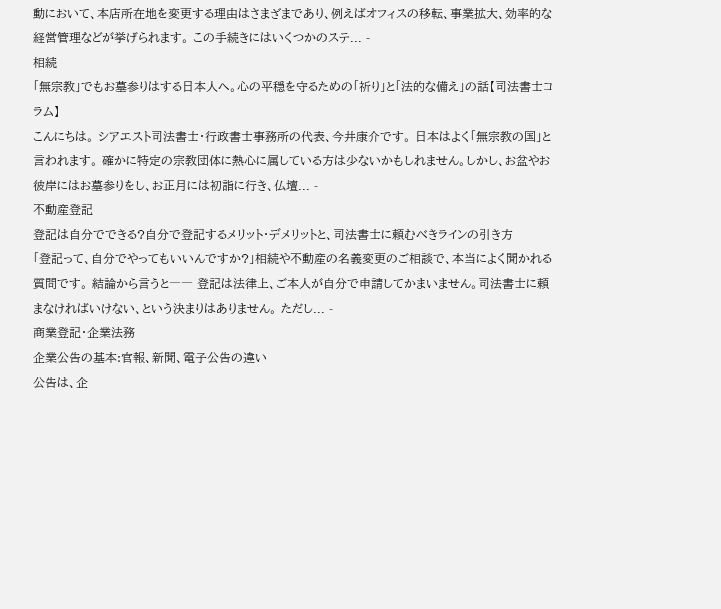動において、本店所在地を変更する理由はさまざまであり、例えばオフィスの移転、事業拡大、効率的な経営管理などが挙げられます。 この手続きにはいくつかのステ... -
相続
「無宗教」でもお墓参りはする日本人へ。心の平穏を守るための「祈り」と「法的な備え」の話【司法書士コラム】
こんにちは。 シアエスト司法書士・行政書士事務所の代表、今井康介です。 日本はよく「無宗教の国」と言われます。 確かに特定の宗教団体に熱心に属している方は少ないかもしれません。しかし、お盆やお彼岸にはお墓参りをし、お正月には初詣に行き、仏壇... -
不動産登記
登記は自分でできる?自分で登記するメリット・デメリットと、司法書士に頼むべきラインの引き方
「登記って、自分でやってもいいんですか?」相続や不動産の名義変更のご相談で、本当によく聞かれる質問です。 結論から言うと―― 登記は法律上、ご本人が自分で申請してかまいません。司法書士に頼まなければいけない、という決まりはありません。 ただし... -
商業登記・企業法務
企業公告の基本:官報、新聞、電子公告の違い
公告は、企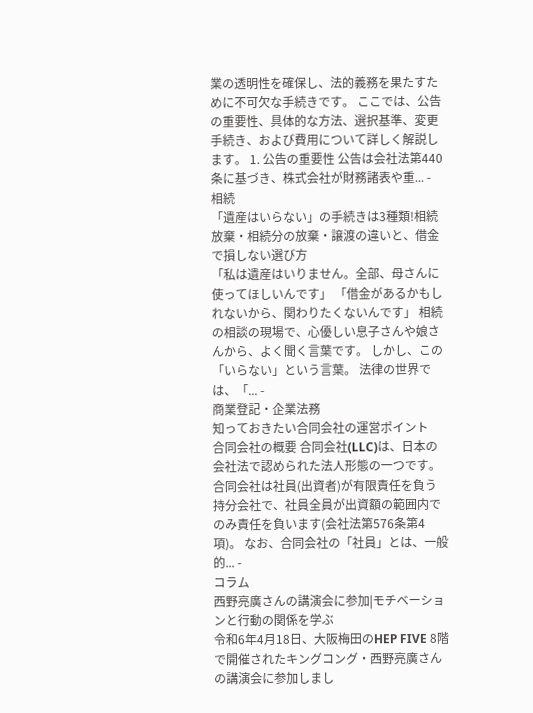業の透明性を確保し、法的義務を果たすために不可欠な手続きです。 ここでは、公告の重要性、具体的な方法、選択基準、変更手続き、および費用について詳しく解説します。 1. 公告の重要性 公告は会社法第440条に基づき、株式会社が財務諸表や重... -
相続
「遺産はいらない」の手続きは3種類!相続放棄・相続分の放棄・譲渡の違いと、借金で損しない選び方
「私は遺産はいりません。全部、母さんに使ってほしいんです」 「借金があるかもしれないから、関わりたくないんです」 相続の相談の現場で、心優しい息子さんや娘さんから、よく聞く言葉です。 しかし、この「いらない」という言葉。 法律の世界では、「... -
商業登記・企業法務
知っておきたい合同会社の運営ポイント
合同会社の概要 合同会社(LLC)は、日本の会社法で認められた法人形態の一つです。 合同会社は社員(出資者)が有限責任を負う持分会社で、社員全員が出資額の範囲内でのみ責任を負います(会社法第576条第4項)。 なお、合同会社の「社員」とは、一般的... -
コラム
西野亮廣さんの講演会に参加|モチベーションと行動の関係を学ぶ
令和6年4月18日、大阪梅田のHEP FIVE 8階で開催されたキングコング・西野亮廣さんの講演会に参加しまし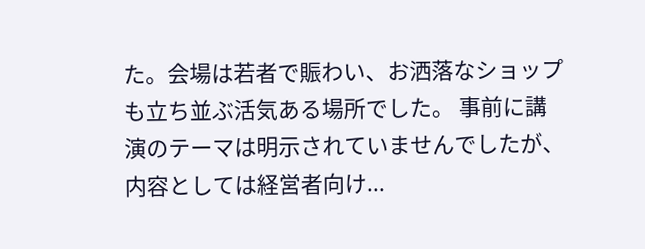た。会場は若者で賑わい、お洒落なショップも立ち並ぶ活気ある場所でした。 事前に講演のテーマは明示されていませんでしたが、内容としては経営者向け...